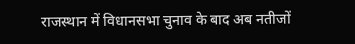राजस्थान में विधानसभा चुनाव के बाद अब नतीजों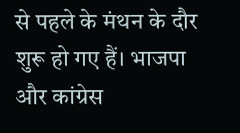से पहले के मंथन के दौर शुरू हो गए हैं। भाजपा और कांग्रेस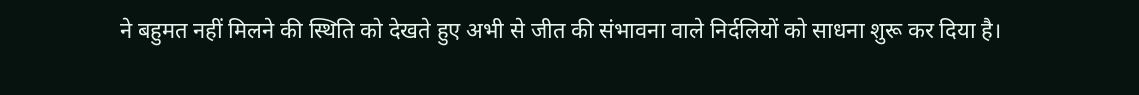ने बहुमत नहीं मिलने की स्थिति को देखते हुए अभी से जीत की संभावना वाले निर्दलियों को साधना शुरू कर दिया है।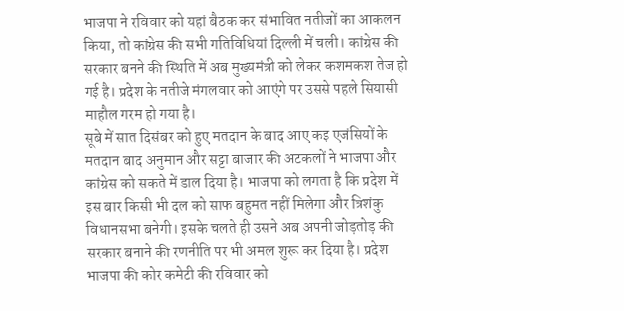भाजपा ने रविवार को यहां बैठक कर संभावित नतीजों का आकलन किया, तो कांग्रेस की सभी गतिविधियां दिल्ली में चली। कांग्रेस की सरकार बनने की स्थिति में अब मुख्यमंत्री को लेकर कशमकश तेज हो गई है। प्रदेश के नतीजे मंगलवार को आएंगे पर उससे पहले सियासी माहौल गरम हो गया है।
सूबे में सात दिसंबर को हुए मतदान के बाद आए कइ एजंसियों के मतदान बाद अनुमान और सट्टा बाजार की अटकलों ने भाजपा और कांग्रेस को सकते में डाल दिया है। भाजपा को लगता है कि प्रदेश में इस बार किसी भी दल को साफ बहुमत नहीं मिलेगा और त्रिशंकु विधानसभा बनेगी। इसके चलते ही उसने अब अपनी जोड़तोड़ की सरकार बनाने की रणनीति पर भी अमल शुरू कर दिया है। प्रदेश भाजपा की कोर कमेटी की रविवार को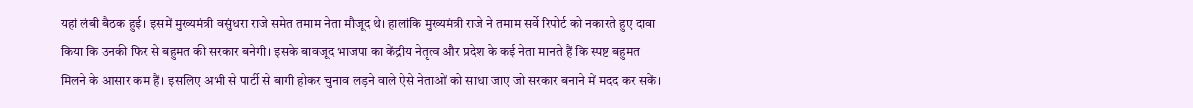यहां लंबी बैठक हुई। इसमें मुख्यमंत्री वसुंधरा राजे समेत तमाम नेता मौजूद थे। हालांकि मुख्यमंत्री राजे ने तमाम सर्वे रिपोर्ट को नकारते हुए दावा किया कि उनकी फिर से बहुमत की सरकार बनेगी। इसके बावजूद भाजपा का केंद्रीय नेतृत्व और प्रदेश के कई नेता मानते हैं कि स्पष्ट बहुमत मिलने के आसार कम हैं। इसलिए अभी से पार्टी से बागी होकर चुनाव लड़ने वाले ऐसे नेताओं को साधा जाए जो सरकार बनाने में मदद कर सकें।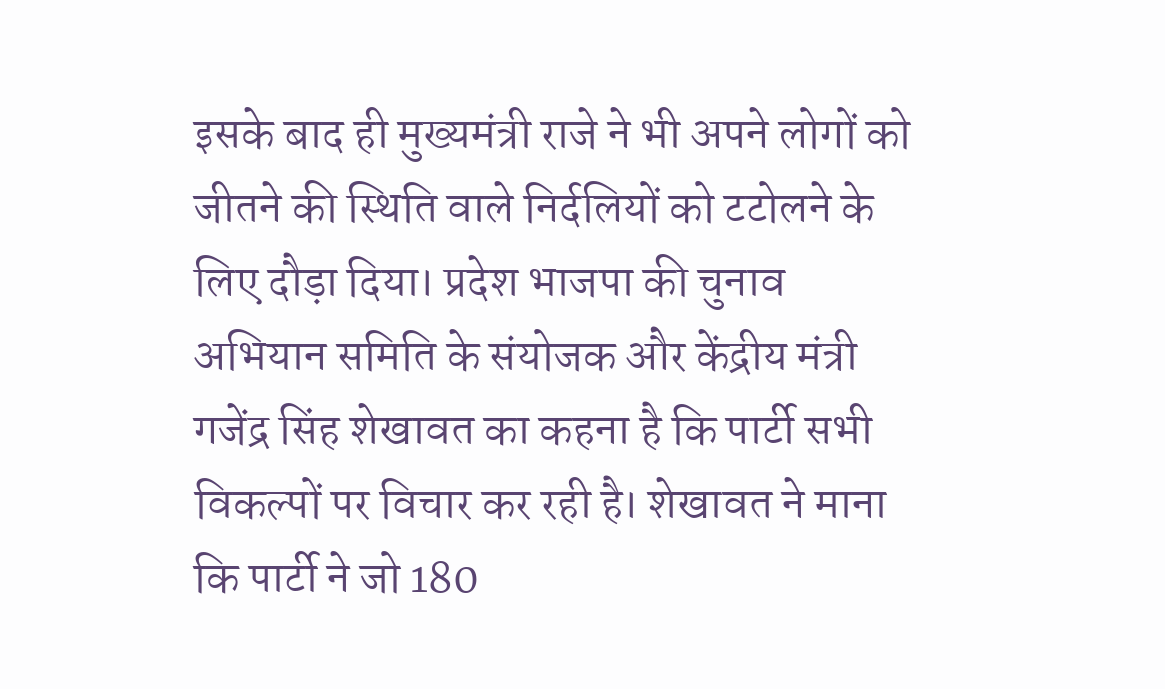इसके बाद ही मुख्यमंत्री राजे ने भी अपने लोगों को जीतने की स्थिति वाले निर्दलियों को टटोलने के लिए दौड़ा दिया। प्रदेश भाजपा की चुनाव अभियान समिति के संयोजक और केंद्रीय मंत्री गजेंद्र सिंह शेखावत का कहना है कि पार्टी सभी विकल्पों पर विचार कर रही है। शेखावत ने माना कि पार्टी ने जो 180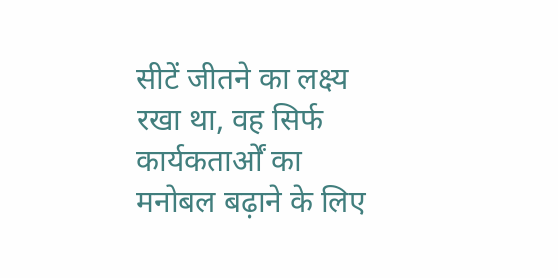सीटें जीतने का लक्ष्य रखा था, वह सिर्फ कार्यकतार्ओं का मनोबल बढ़ाने के लिए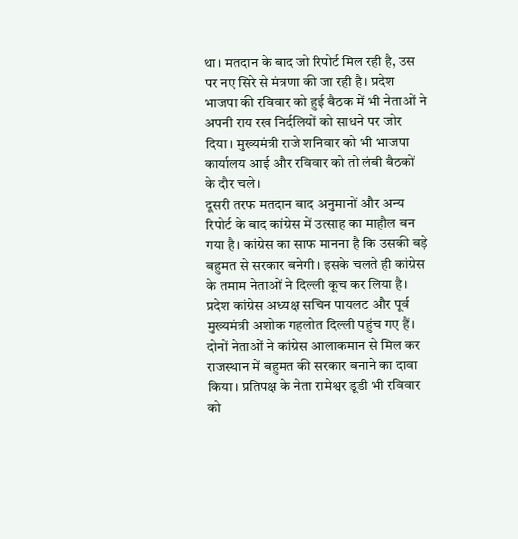था। मतदान के बाद जो रिपोर्ट मिल रही है, उस पर नए सिरे से मंत्रणा की जा रही है। प्रदेश भाजपा की रविवार को हुई बैठक में भी नेताओं ने अपनी राय रख निर्दलियों को साधने पर जोर दिया। मुख्यमंत्री राजे शनिवार को भी भाजपा कार्यालय आई और रविवार को तो लंबी बैठकों के दौर चले।
दूसरी तरफ मतदान बाद अनुमानों और अन्य रिपोर्ट के बाद कांग्रेस में उत्साह का माहौल बन गया है। कांग्रेस का साफ मानना है कि उसकी बड़े बहुमत से सरकार बनेगी। इसके चलते ही कांग्रेस के तमाम नेताओं ने दिल्ली कूच कर लिया है। प्रदेश कांग्रेस अध्यक्ष सचिन पायलट और पूर्व मुख्यमंत्री अशोक गहलोत दिल्ली पहुंच गए हैं। दोनों नेताओं ने कांग्रेस आलाकमान से मिल कर राजस्थान में बहुमत की सरकार बनाने का दावा किया। प्रतिपक्ष के नेता रामेश्वर डूडी भी रविवार को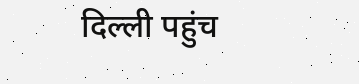दिल्ली पहुंच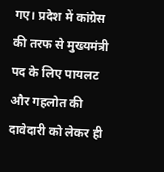गए। प्रदेश में कांग्रेस की तरफ से मुख्यमंत्री पद के लिए पायलट और गहलोत की दावेदारी को लेकर ही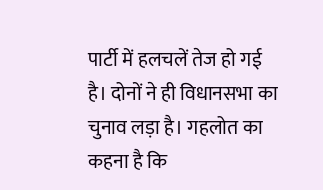पार्टी में हलचलें तेज हो गई है। दोनों ने ही विधानसभा का चुनाव लड़ा है। गहलोत का कहना है कि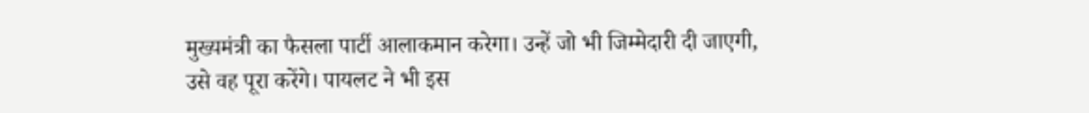मुख्यमंत्री का फैसला पार्टी आलाकमान करेगा। उन्हें जो भी जिम्मेदारी दी जाएगी, उसे वह पूरा करेंगे। पायलट ने भी इस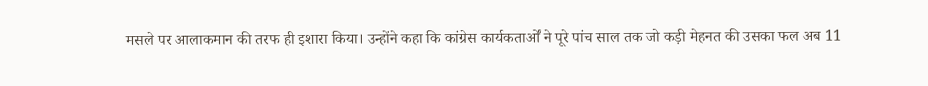मसले पर आलाकमान की तरफ ही इशारा किया। उन्होंने कहा कि कांग्रेस कार्यकतार्ओं ने पूरे पांच साल तक जो कड़ी मेहनत की उसका फल अब 11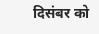दिसंबर को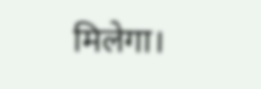मिलेगा।